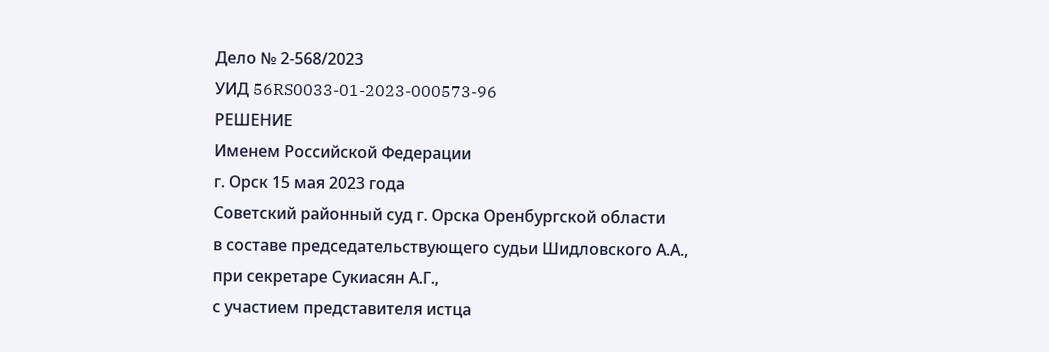Дело № 2-568/2023
УИД 56RS0033-01-2023-000573-96
РЕШЕНИЕ
Именем Российской Федерации
г. Орск 15 мая 2023 года
Советский районный суд г. Орска Оренбургской области
в составе председательствующего судьи Шидловского А.А.,
при секретаре Сукиасян А.Г.,
с участием представителя истца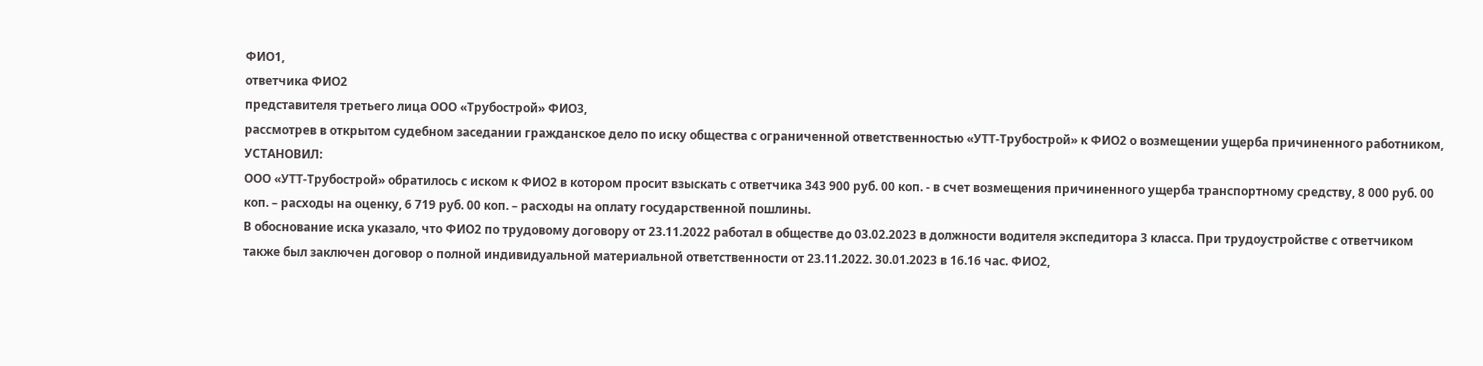ФИО1,
ответчика ФИО2
представителя третьего лица ООО «Трубострой» ФИО3,
рассмотрев в открытом судебном заседании гражданское дело по иску общества с ограниченной ответственностью «УТТ-Трубострой» к ФИО2 о возмещении ущерба причиненного работником,
УСТАНОВИЛ:
ООО «УТТ-Трубострой» обратилось с иском к ФИО2 в котором просит взыскать с ответчика 343 900 руб. 00 коп. - в счет возмещения причиненного ущерба транспортному средству, 8 000 руб. 00 коп. – расходы на оценку, 6 719 руб. 00 коп. – расходы на оплату государственной пошлины.
В обоснование иска указало, что ФИО2 по трудовому договору от 23.11.2022 работал в обществе до 03.02.2023 в должности водителя экспедитора 3 класса. При трудоустройстве с ответчиком также был заключен договор о полной индивидуальной материальной ответственности от 23.11.2022. 30.01.2023 в 16.16 час. ФИО2,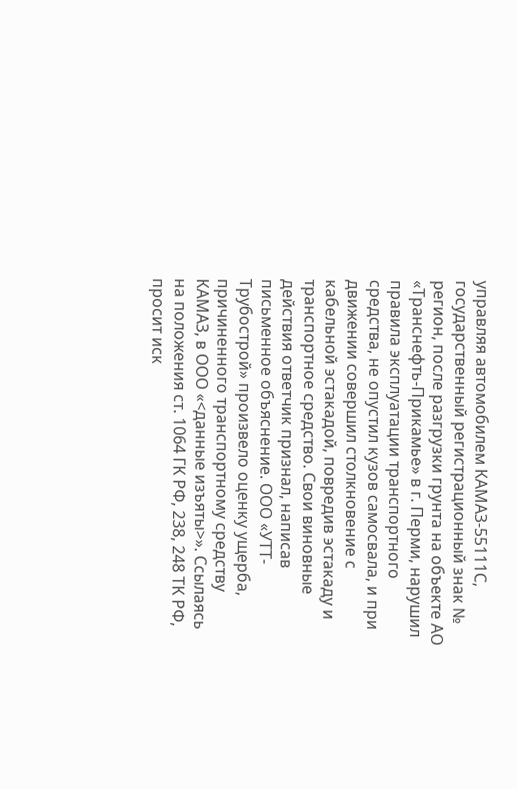управляя автомобилем КАМАЗ-55111С, государственный регистрационный знак № регион, после разгрузки грунта на объекте АО «Транснефть-Прикамье» в г. Перми, нарушил правила эксплуатации транспортного средства, не опустил кузов самосвала, и при движении совершил столкновение с кабельной эстакадой, повредив эстакаду и транспортное средство. Свои виновные действия ответчик признал, написав письменное объяснение. ООО «УТТ-Трубострой» произвело оценку ущерба, причиненного транспортному средству КАМАЗ, в ООО «<данные изъяты>». Ссылаясь на положения ст. 1064 ГК РФ, 238, 248 ТК РФ, просит иск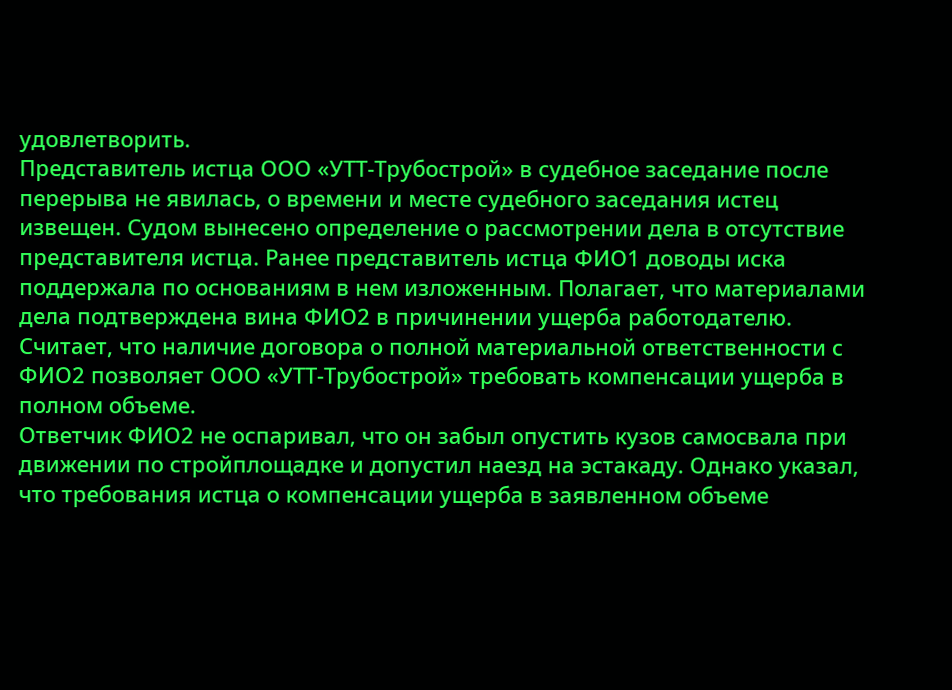удовлетворить.
Представитель истца ООО «УТТ-Трубострой» в судебное заседание после перерыва не явилась, о времени и месте судебного заседания истец извещен. Судом вынесено определение о рассмотрении дела в отсутствие представителя истца. Ранее представитель истца ФИО1 доводы иска поддержала по основаниям в нем изложенным. Полагает, что материалами дела подтверждена вина ФИО2 в причинении ущерба работодателю. Считает, что наличие договора о полной материальной ответственности с ФИО2 позволяет ООО «УТТ-Трубострой» требовать компенсации ущерба в полном объеме.
Ответчик ФИО2 не оспаривал, что он забыл опустить кузов самосвала при движении по стройплощадке и допустил наезд на эстакаду. Однако указал, что требования истца о компенсации ущерба в заявленном объеме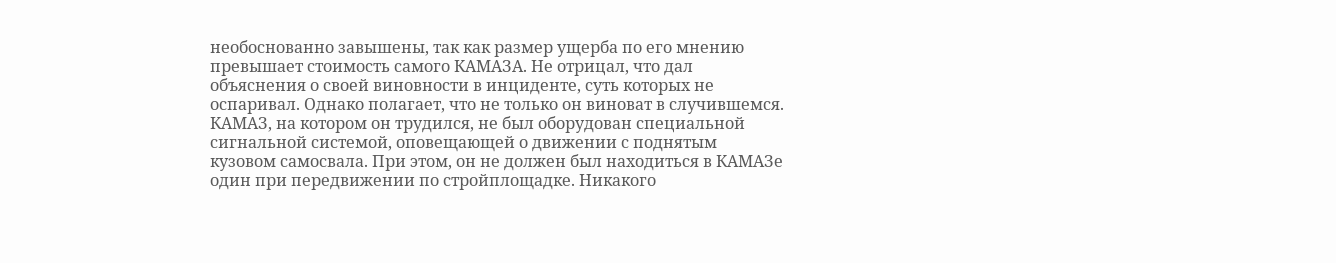необоснованно завышены, так как размер ущерба по его мнению превышает стоимость самого КАМАЗА. Не отрицал, что дал объяснения о своей виновности в инциденте, суть которых не оспаривал. Однако полагает, что не только он виноват в случившемся. КАМАЗ, на котором он трудился, не был оборудован специальной сигнальной системой, оповещающей о движении с поднятым кузовом самосвала. При этом, он не должен был находиться в КАМАЗе один при передвижении по стройплощадке. Никакого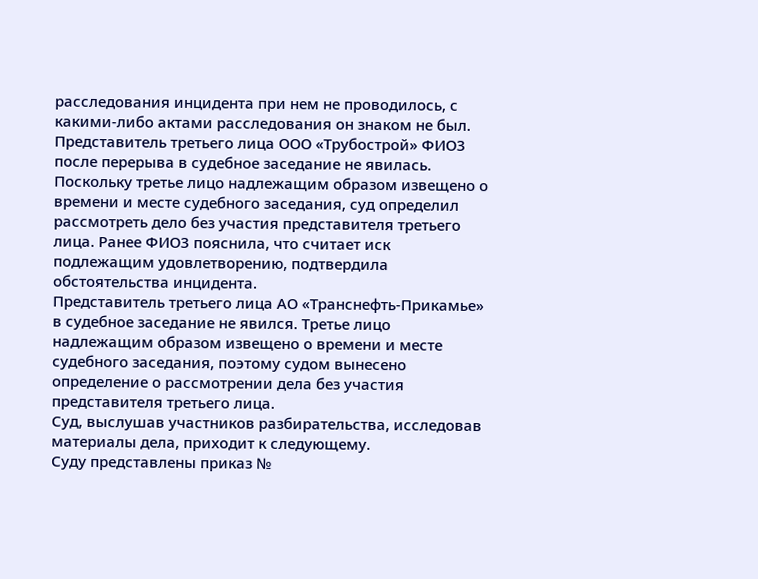расследования инцидента при нем не проводилось, с какими-либо актами расследования он знаком не был.
Представитель третьего лица ООО «Трубострой» ФИО3 после перерыва в судебное заседание не явилась. Поскольку третье лицо надлежащим образом извещено о времени и месте судебного заседания, суд определил рассмотреть дело без участия представителя третьего лица. Ранее ФИО3 пояснила, что считает иск подлежащим удовлетворению, подтвердила обстоятельства инцидента.
Представитель третьего лица АО «Транснефть-Прикамье» в судебное заседание не явился. Третье лицо надлежащим образом извещено о времени и месте судебного заседания, поэтому судом вынесено определение о рассмотрении дела без участия представителя третьего лица.
Суд, выслушав участников разбирательства, исследовав материалы дела, приходит к следующему.
Суду представлены приказ №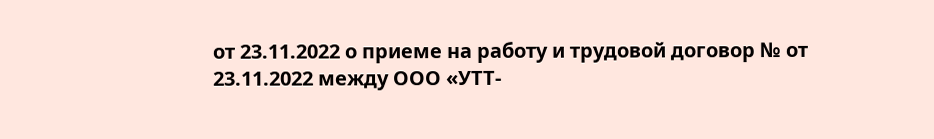от 23.11.2022 о приеме на работу и трудовой договор № от 23.11.2022 между ООО «УТТ-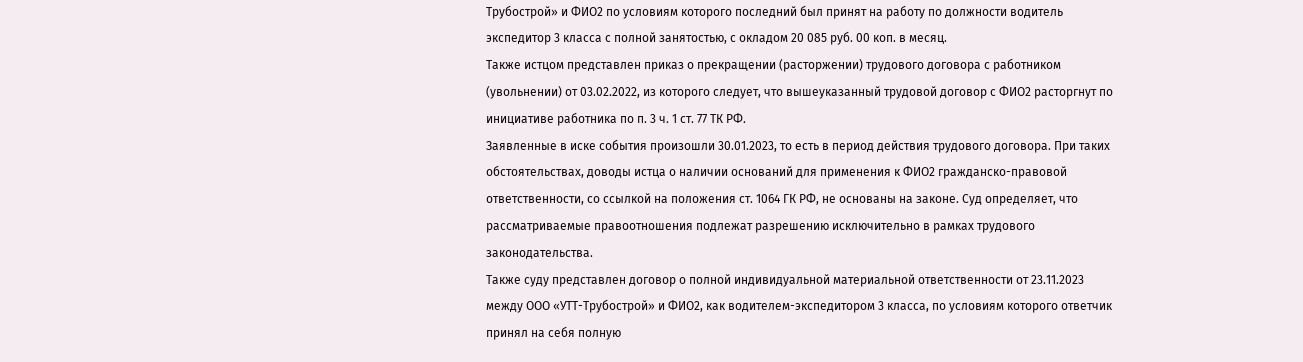Трубострой» и ФИО2 по условиям которого последний был принят на работу по должности водитель экспедитор 3 класса с полной занятостью, с окладом 20 085 руб. 00 коп. в месяц.
Также истцом представлен приказ о прекращении (расторжении) трудового договора с работником (увольнении) от 03.02.2022, из которого следует, что вышеуказанный трудовой договор с ФИО2 расторгнут по инициативе работника по п. 3 ч. 1 ст. 77 ТК РФ.
Заявленные в иске события произошли 30.01.2023, то есть в период действия трудового договора. При таких обстоятельствах, доводы истца о наличии оснований для применения к ФИО2 гражданско-правовой ответственности, со ссылкой на положения ст. 1064 ГК РФ, не основаны на законе. Суд определяет, что рассматриваемые правоотношения подлежат разрешению исключительно в рамках трудового законодательства.
Также суду представлен договор о полной индивидуальной материальной ответственности от 23.11.2023 между ООО «УТТ-Трубострой» и ФИО2, как водителем-экспедитором 3 класса, по условиям которого ответчик принял на себя полную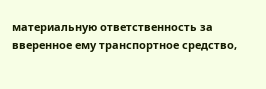материальную ответственность за вверенное ему транспортное средство,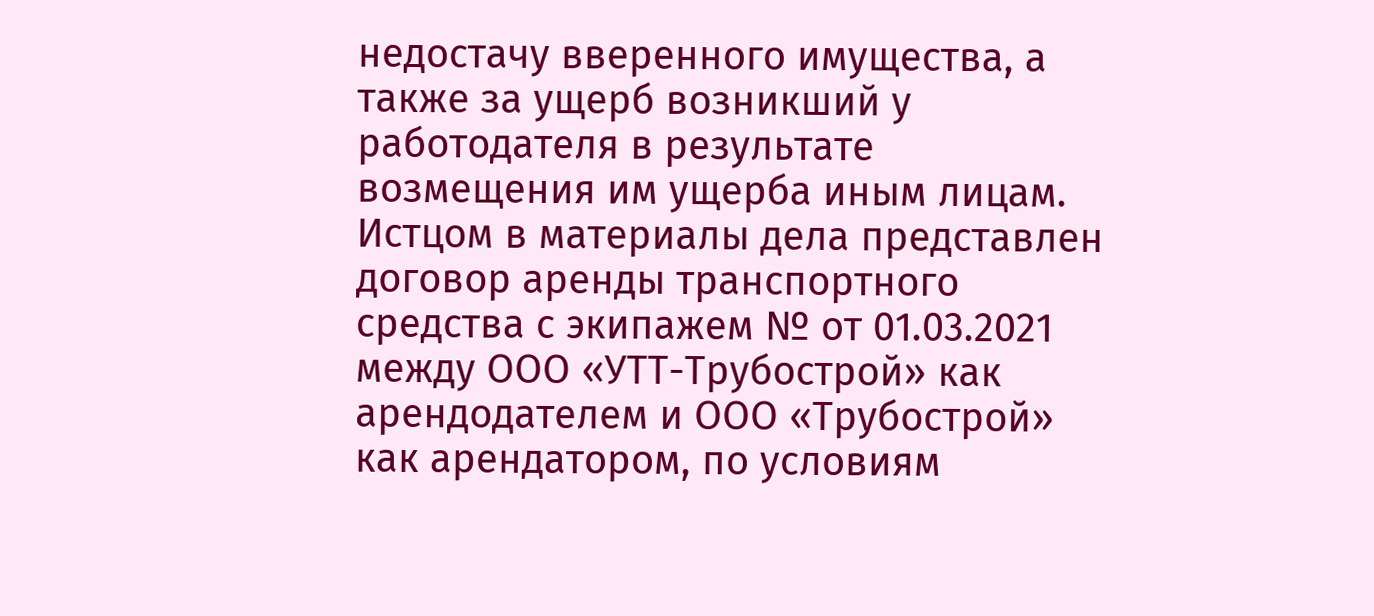недостачу вверенного имущества, а также за ущерб возникший у работодателя в результате возмещения им ущерба иным лицам.
Истцом в материалы дела представлен договор аренды транспортного средства с экипажем № от 01.03.2021 между ООО «УТТ-Трубострой» как арендодателем и ООО «Трубострой» как арендатором, по условиям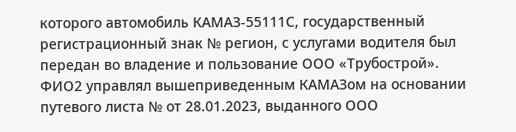которого автомобиль КАМАЗ-55111С, государственный регистрационный знак № регион, с услугами водителя был передан во владение и пользование ООО «Трубострой».
ФИО2 управлял вышеприведенным КАМАЗом на основании путевого листа № от 28.01.2023, выданного ООО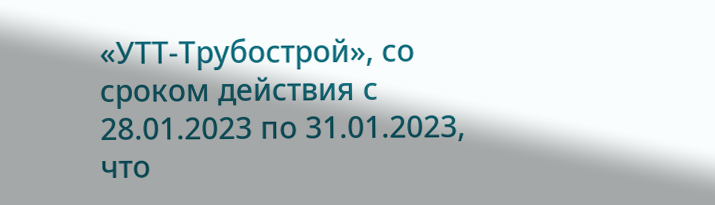«УТТ-Трубострой», со сроком действия с 28.01.2023 по 31.01.2023, что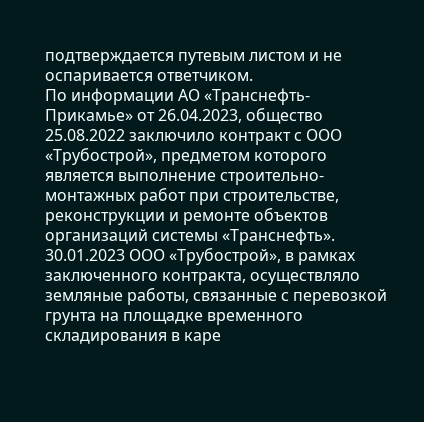подтверждается путевым листом и не оспаривается ответчиком.
По информации АО «Транснефть-Прикамье» от 26.04.2023, общество 25.08.2022 заключило контракт с ООО «Трубострой», предметом которого является выполнение строительно-монтажных работ при строительстве, реконструкции и ремонте объектов организаций системы «Транснефть». 30.01.2023 ООО «Трубострой», в рамках заключенного контракта, осуществляло земляные работы, связанные с перевозкой грунта на площадке временного складирования в каре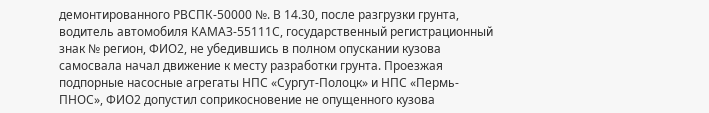демонтированного РВСПК-50000 №. В 14.30, после разгрузки грунта, водитель автомобиля КАМАЗ-55111С, государственный регистрационный знак № регион, ФИО2, не убедившись в полном опускании кузова самосвала начал движение к месту разработки грунта. Проезжая подпорные насосные агрегаты НПС «Сургут-Полоцк» и НПС «Пермь-ПНОС», ФИО2 допустил соприкосновение не опущенного кузова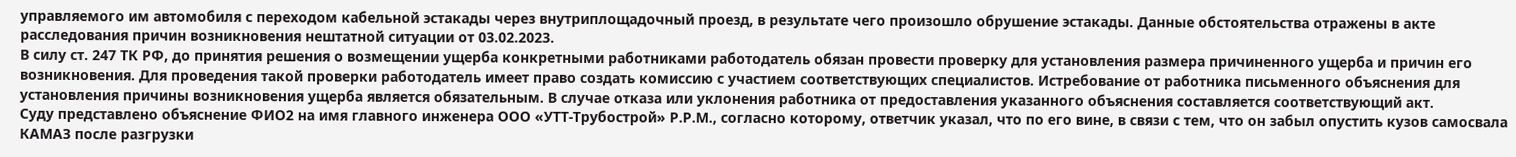управляемого им автомобиля с переходом кабельной эстакады через внутриплощадочный проезд, в результате чего произошло обрушение эстакады. Данные обстоятельства отражены в акте расследования причин возникновения нештатной ситуации от 03.02.2023.
В силу ст. 247 ТК РФ, до принятия решения о возмещении ущерба конкретными работниками работодатель обязан провести проверку для установления размера причиненного ущерба и причин его возникновения. Для проведения такой проверки работодатель имеет право создать комиссию с участием соответствующих специалистов. Истребование от работника письменного объяснения для установления причины возникновения ущерба является обязательным. В случае отказа или уклонения работника от предоставления указанного объяснения составляется соответствующий акт.
Суду представлено объяснение ФИО2 на имя главного инженера ООО «УТТ-Трубострой» Р.Р.М., согласно которому, ответчик указал, что по его вине, в связи с тем, что он забыл опустить кузов самосвала КАМАЗ после разгрузки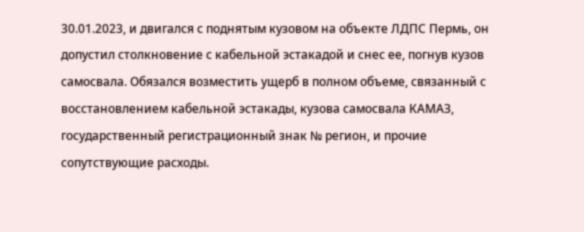30.01.2023, и двигался с поднятым кузовом на объекте ЛДПС Пермь, он допустил столкновение с кабельной эстакадой и снес ее, погнув кузов самосвала. Обязался возместить ущерб в полном объеме, связанный с восстановлением кабельной эстакады, кузова самосвала КАМАЗ, государственный регистрационный знак № регион, и прочие сопутствующие расходы.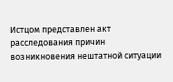Истцом представлен акт расследования причин возникновения нештатной ситуации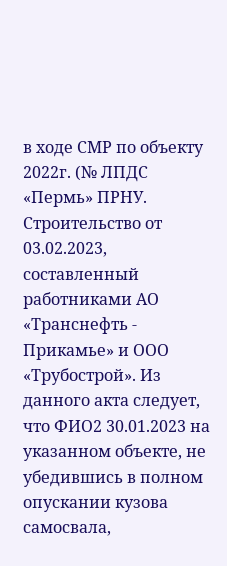в ходе СМР по объекту 2022г. (№ ЛПДС «Пермь» ПРНУ. Строительство от 03.02.2023, составленный работниками АО «Транснефть - Прикамье» и ООО «Трубострой». Из данного акта следует, что ФИО2 30.01.2023 на указанном объекте, не убедившись в полном опускании кузова самосвала,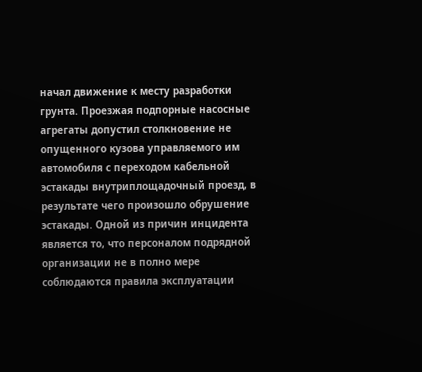начал движение к месту разработки грунта. Проезжая подпорные насосные агрегаты допустил столкновение не опущенного кузова управляемого им автомобиля с переходом кабельной эстакады внутриплощадочный проезд, в результате чего произошло обрушение эстакады. Одной из причин инцидента является то, что персоналом подрядной организации не в полно мере соблюдаются правила эксплуатации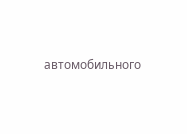автомобильного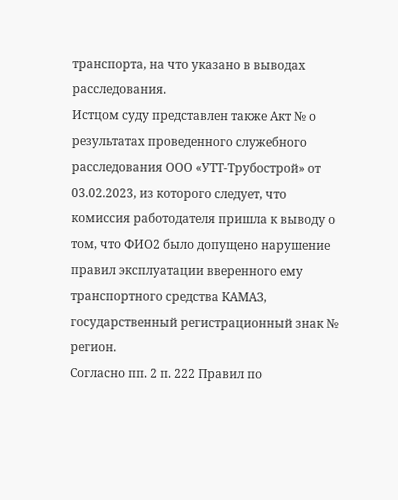транспорта, на что указано в выводах расследования.
Истцом суду представлен также Акт № о результатах проведенного служебного расследования ООО «УТТ-Трубострой» от 03.02.2023, из которого следует, что комиссия работодателя пришла к выводу о том, что ФИО2 было допущено нарушение правил эксплуатации вверенного ему транспортного средства КАМАЗ, государственный регистрационный знак № регион.
Согласно пп. 2 п. 222 Правил по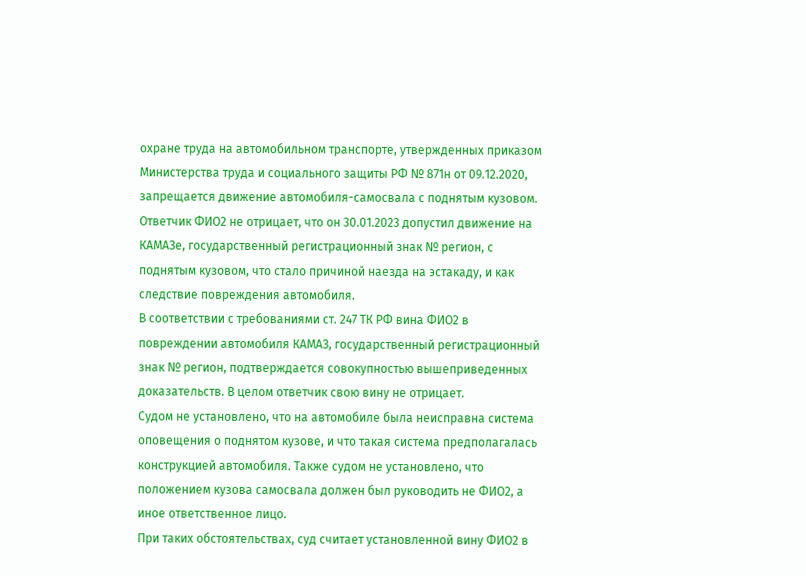охране труда на автомобильном транспорте, утвержденных приказом Министерства труда и социального защиты РФ № 871н от 09.12.2020, запрещается движение автомобиля-самосвала с поднятым кузовом.
Ответчик ФИО2 не отрицает, что он 30.01.2023 допустил движение на КАМАЗе, государственный регистрационный знак № регион, с поднятым кузовом, что стало причиной наезда на эстакаду, и как следствие повреждения автомобиля.
В соответствии с требованиями ст. 247 ТК РФ вина ФИО2 в повреждении автомобиля КАМАЗ, государственный регистрационный знак № регион, подтверждается совокупностью вышеприведенных доказательств. В целом ответчик свою вину не отрицает.
Судом не установлено, что на автомобиле была неисправна система оповещения о поднятом кузове, и что такая система предполагалась конструкцией автомобиля. Также судом не установлено, что положением кузова самосвала должен был руководить не ФИО2, а иное ответственное лицо.
При таких обстоятельствах, суд считает установленной вину ФИО2 в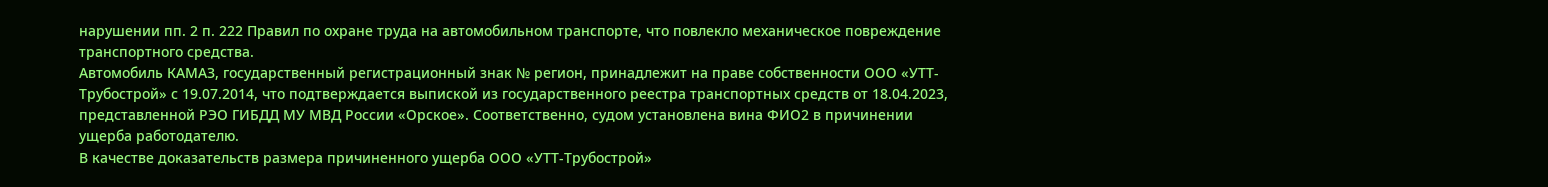нарушении пп. 2 п. 222 Правил по охране труда на автомобильном транспорте, что повлекло механическое повреждение транспортного средства.
Автомобиль КАМАЗ, государственный регистрационный знак № регион, принадлежит на праве собственности ООО «УТТ-Трубострой» с 19.07.2014, что подтверждается выпиской из государственного реестра транспортных средств от 18.04.2023, представленной РЭО ГИБДД МУ МВД России «Орское». Соответственно, судом установлена вина ФИО2 в причинении ущерба работодателю.
В качестве доказательств размера причиненного ущерба ООО «УТТ-Трубострой»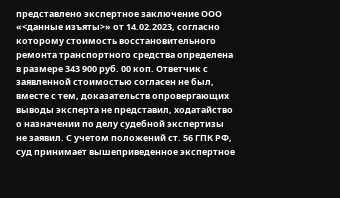представлено экспертное заключение ООО «<данные изъяты>» от 14.02.2023, согласно которому стоимость восстановительного ремонта транспортного средства определена в размере 343 900 руб. 00 коп. Ответчик с заявленной стоимостью согласен не был, вместе с тем, доказательств опровергающих выводы эксперта не представил, ходатайство о назначении по делу судебной экспертизы не заявил. С учетом положений ст. 56 ГПК РФ, суд принимает вышеприведенное экспертное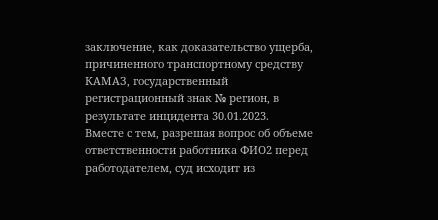заключение, как доказательство ущерба, причиненного транспортному средству КАМАЗ, государственный регистрационный знак № регион, в результате инцидента 30.01.2023.
Вместе с тем, разрешая вопрос об объеме ответственности работника ФИО2 перед работодателем, суд исходит из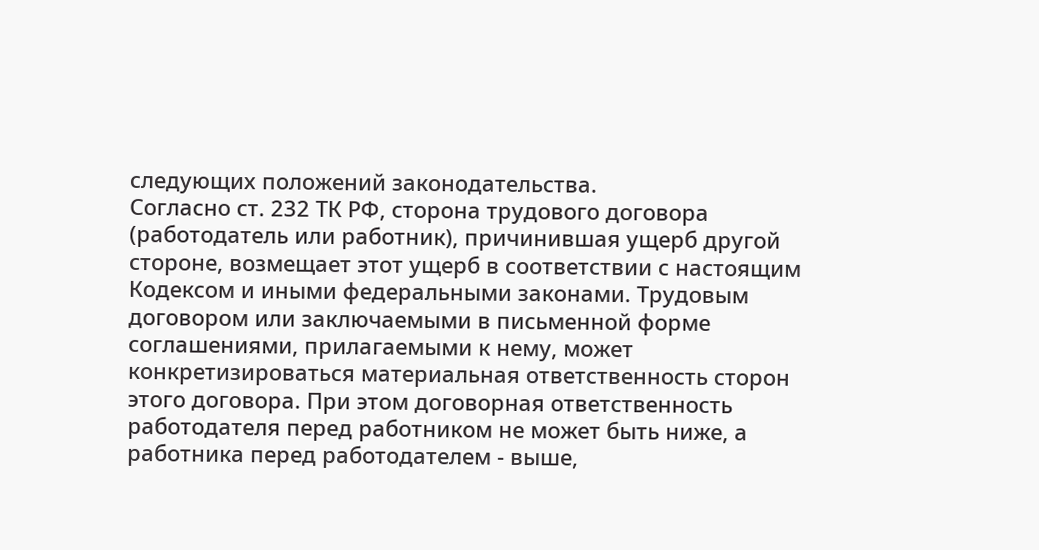следующих положений законодательства.
Согласно ст. 232 ТК РФ, сторона трудового договора (работодатель или работник), причинившая ущерб другой стороне, возмещает этот ущерб в соответствии с настоящим Кодексом и иными федеральными законами. Трудовым договором или заключаемыми в письменной форме соглашениями, прилагаемыми к нему, может конкретизироваться материальная ответственность сторон этого договора. При этом договорная ответственность работодателя перед работником не может быть ниже, а работника перед работодателем - выше,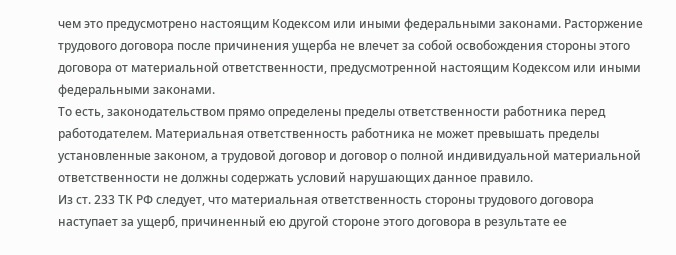чем это предусмотрено настоящим Кодексом или иными федеральными законами. Расторжение трудового договора после причинения ущерба не влечет за собой освобождения стороны этого договора от материальной ответственности, предусмотренной настоящим Кодексом или иными федеральными законами.
То есть, законодательством прямо определены пределы ответственности работника перед работодателем. Материальная ответственность работника не может превышать пределы установленные законом, а трудовой договор и договор о полной индивидуальной материальной ответственности не должны содержать условий нарушающих данное правило.
Из ст. 233 ТК РФ следует, что материальная ответственность стороны трудового договора наступает за ущерб, причиненный ею другой стороне этого договора в результате ее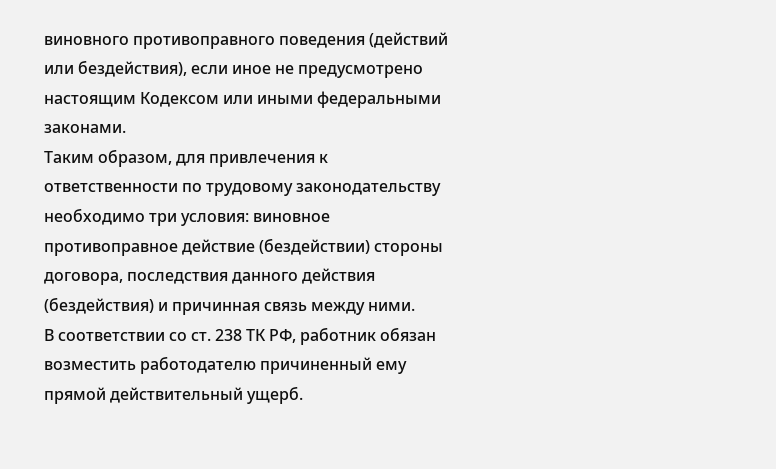виновного противоправного поведения (действий или бездействия), если иное не предусмотрено настоящим Кодексом или иными федеральными законами.
Таким образом, для привлечения к ответственности по трудовому законодательству необходимо три условия: виновное противоправное действие (бездействии) стороны договора, последствия данного действия (бездействия) и причинная связь между ними.
В соответствии со ст. 238 ТК РФ, работник обязан возместить работодателю причиненный ему прямой действительный ущерб.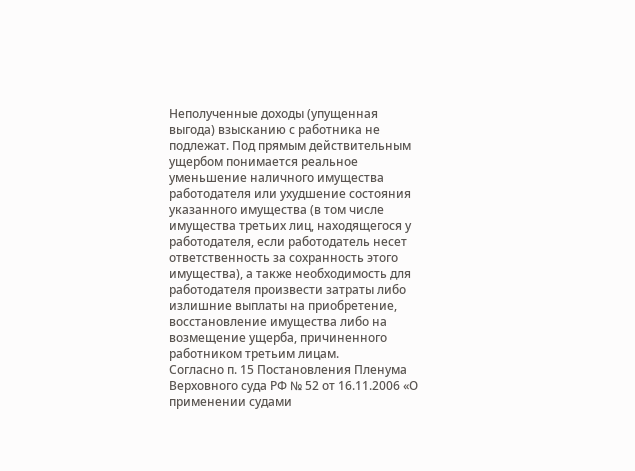Неполученные доходы (упущенная выгода) взысканию с работника не подлежат. Под прямым действительным ущербом понимается реальное уменьшение наличного имущества работодателя или ухудшение состояния указанного имущества (в том числе имущества третьих лиц, находящегося у работодателя, если работодатель несет ответственность за сохранность этого имущества), а также необходимость для работодателя произвести затраты либо излишние выплаты на приобретение, восстановление имущества либо на возмещение ущерба, причиненного работником третьим лицам.
Согласно п. 15 Постановления Пленума Верховного суда РФ № 52 от 16.11.2006 «О применении судами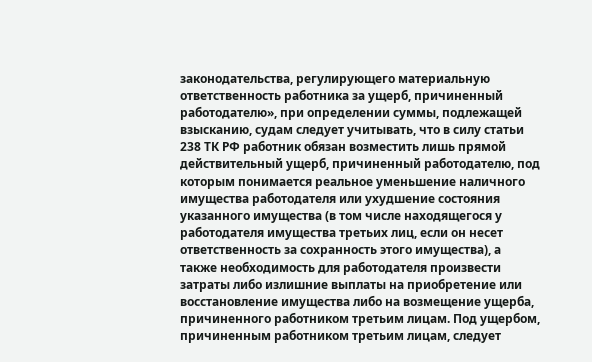законодательства, регулирующего материальную ответственность работника за ущерб, причиненный работодателю», при определении суммы, подлежащей взысканию, судам следует учитывать, что в силу статьи 238 ТК РФ работник обязан возместить лишь прямой действительный ущерб, причиненный работодателю, под которым понимается реальное уменьшение наличного имущества работодателя или ухудшение состояния указанного имущества (в том числе находящегося у работодателя имущества третьих лиц, если он несет ответственность за сохранность этого имущества), а также необходимость для работодателя произвести затраты либо излишние выплаты на приобретение или восстановление имущества либо на возмещение ущерба, причиненного работником третьим лицам. Под ущербом, причиненным работником третьим лицам, следует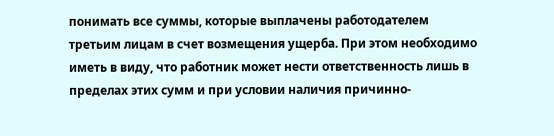понимать все суммы, которые выплачены работодателем третьим лицам в счет возмещения ущерба. При этом необходимо иметь в виду, что работник может нести ответственность лишь в пределах этих сумм и при условии наличия причинно-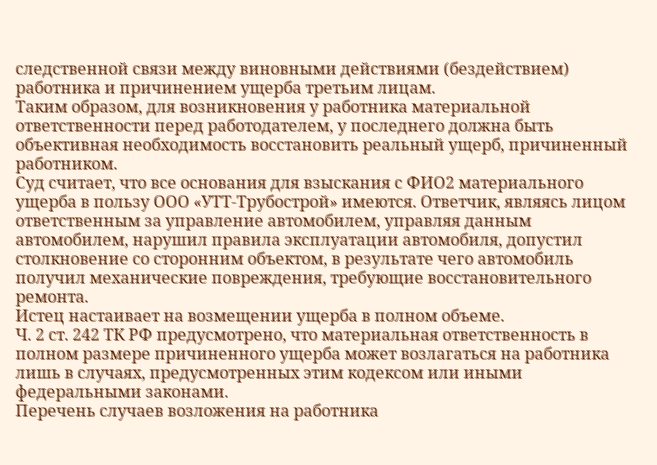следственной связи между виновными действиями (бездействием) работника и причинением ущерба третьим лицам.
Таким образом, для возникновения у работника материальной ответственности перед работодателем, у последнего должна быть объективная необходимость восстановить реальный ущерб, причиненный работником.
Суд считает, что все основания для взыскания с ФИО2 материального ущерба в пользу ООО «УТТ-Трубострой» имеются. Ответчик, являясь лицом ответственным за управление автомобилем, управляя данным автомобилем, нарушил правила эксплуатации автомобиля, допустил столкновение со сторонним объектом, в результате чего автомобиль получил механические повреждения, требующие восстановительного ремонта.
Истец настаивает на возмещении ущерба в полном объеме.
Ч. 2 ст. 242 ТК РФ предусмотрено, что материальная ответственность в полном размере причиненного ущерба может возлагаться на работника лишь в случаях, предусмотренных этим кодексом или иными федеральными законами.
Перечень случаев возложения на работника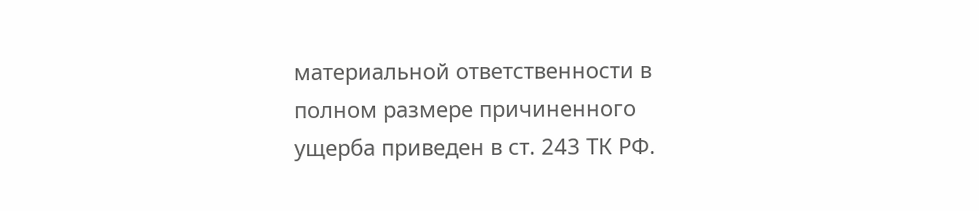материальной ответственности в полном размере причиненного ущерба приведен в ст. 243 ТК РФ.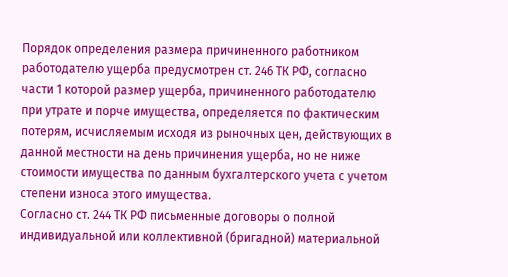Порядок определения размера причиненного работником работодателю ущерба предусмотрен ст. 246 ТК РФ, согласно части 1 которой размер ущерба, причиненного работодателю при утрате и порче имущества, определяется по фактическим потерям, исчисляемым исходя из рыночных цен, действующих в данной местности на день причинения ущерба, но не ниже стоимости имущества по данным бухгалтерского учета с учетом степени износа этого имущества.
Согласно ст. 244 ТК РФ письменные договоры о полной индивидуальной или коллективной (бригадной) материальной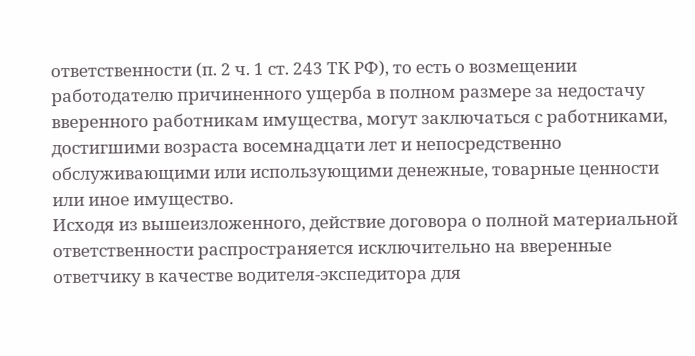ответственности (п. 2 ч. 1 ст. 243 ТК РФ), то есть о возмещении работодателю причиненного ущерба в полном размере за недостачу вверенного работникам имущества, могут заключаться с работниками, достигшими возраста восемнадцати лет и непосредственно обслуживающими или использующими денежные, товарные ценности или иное имущество.
Исходя из вышеизложенного, действие договора о полной материальной ответственности распространяется исключительно на вверенные ответчику в качестве водителя-экспедитора для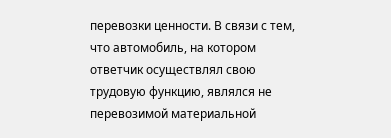перевозки ценности. В связи с тем, что автомобиль, на котором ответчик осуществлял свою трудовую функцию, являлся не перевозимой материальной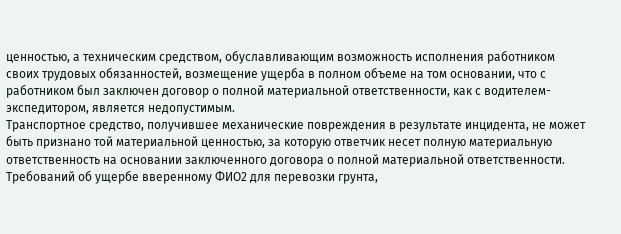ценностью, а техническим средством, обуславливающим возможность исполнения работником своих трудовых обязанностей, возмещение ущерба в полном объеме на том основании, что с работником был заключен договор о полной материальной ответственности, как с водителем-экспедитором, является недопустимым.
Транспортное средство, получившее механические повреждения в результате инцидента, не может быть признано той материальной ценностью, за которую ответчик несет полную материальную ответственность на основании заключенного договора о полной материальной ответственности. Требований об ущербе вверенному ФИО2 для перевозки грунта,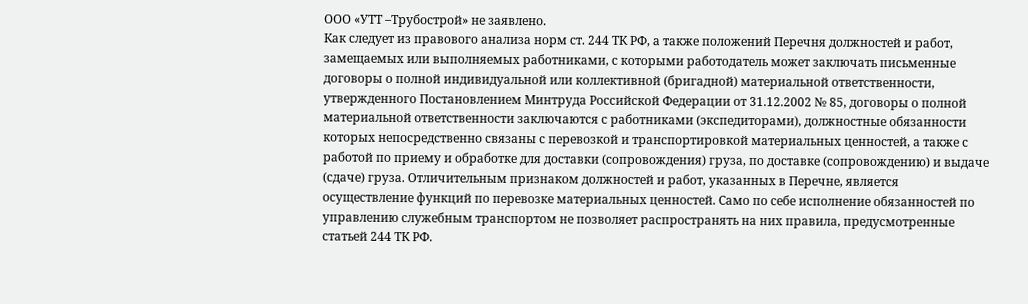ООО «УТТ –Трубострой» не заявлено.
Как следует из правового анализа норм ст. 244 ТК РФ, а также положений Перечня должностей и работ, замещаемых или выполняемых работниками, с которыми работодатель может заключать письменные договоры о полной индивидуальной или коллективной (бригадной) материальной ответственности, утвержденного Постановлением Минтруда Российской Федерации от 31.12.2002 № 85, договоры о полной материальной ответственности заключаются с работниками (экспедиторами), должностные обязанности которых непосредственно связаны с перевозкой и транспортировкой материальных ценностей, а также с работой по приему и обработке для доставки (сопровождения) груза, по доставке (сопровождению) и выдаче (сдаче) груза. Отличительным признаком должностей и работ, указанных в Перечне, является осуществление функций по перевозке материальных ценностей. Само по себе исполнение обязанностей по управлению служебным транспортом не позволяет распространять на них правила, предусмотренные статьей 244 ТК РФ.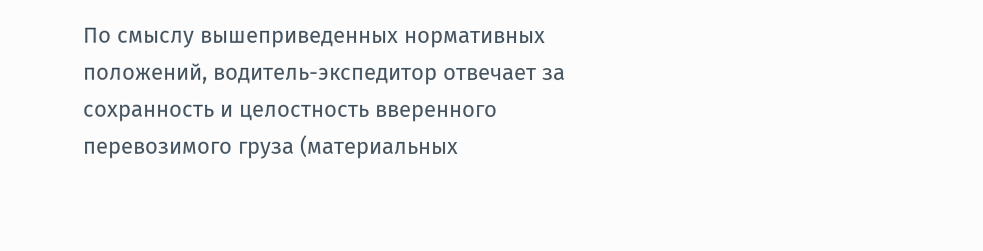По смыслу вышеприведенных нормативных положений, водитель-экспедитор отвечает за сохранность и целостность вверенного перевозимого груза (материальных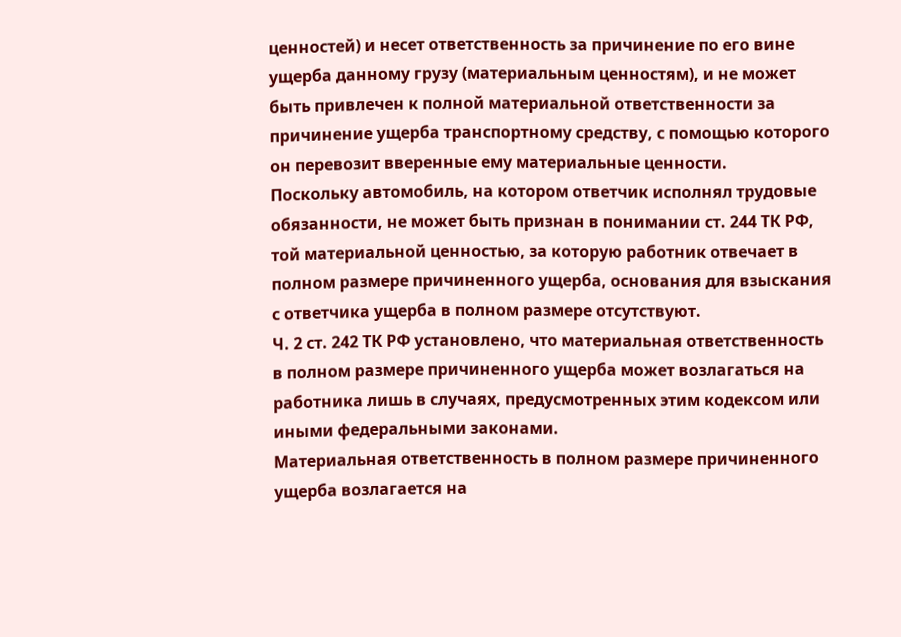ценностей) и несет ответственность за причинение по его вине ущерба данному грузу (материальным ценностям), и не может быть привлечен к полной материальной ответственности за причинение ущерба транспортному средству, с помощью которого он перевозит вверенные ему материальные ценности.
Поскольку автомобиль, на котором ответчик исполнял трудовые обязанности, не может быть признан в понимании ст. 244 ТК РФ, той материальной ценностью, за которую работник отвечает в полном размере причиненного ущерба, основания для взыскания с ответчика ущерба в полном размере отсутствуют.
Ч. 2 ст. 242 ТК РФ установлено, что материальная ответственность в полном размере причиненного ущерба может возлагаться на работника лишь в случаях, предусмотренных этим кодексом или иными федеральными законами.
Материальная ответственность в полном размере причиненного ущерба возлагается на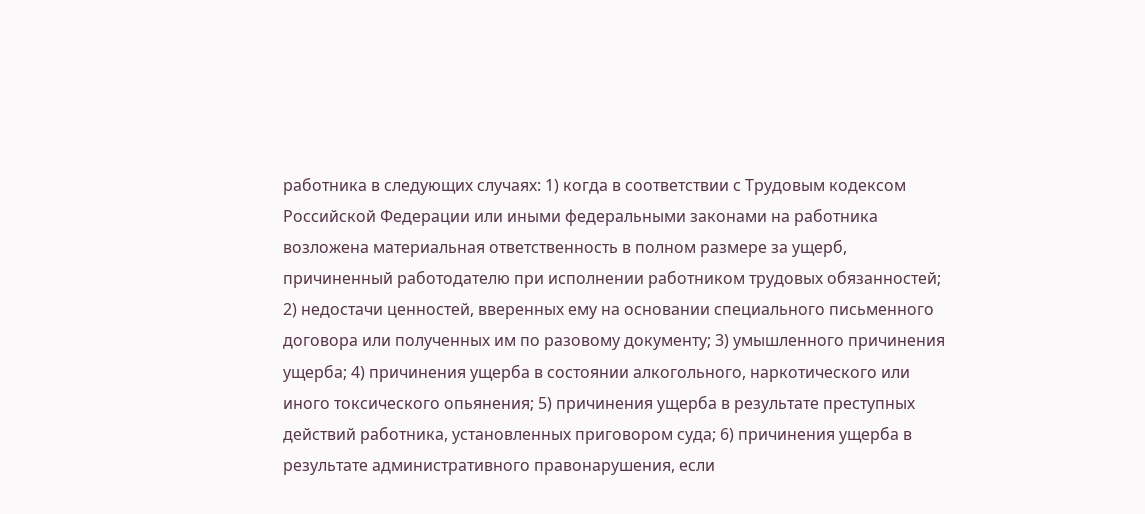работника в следующих случаях: 1) когда в соответствии с Трудовым кодексом Российской Федерации или иными федеральными законами на работника возложена материальная ответственность в полном размере за ущерб, причиненный работодателю при исполнении работником трудовых обязанностей; 2) недостачи ценностей, вверенных ему на основании специального письменного договора или полученных им по разовому документу; 3) умышленного причинения ущерба; 4) причинения ущерба в состоянии алкогольного, наркотического или иного токсического опьянения; 5) причинения ущерба в результате преступных действий работника, установленных приговором суда; 6) причинения ущерба в результате административного правонарушения, если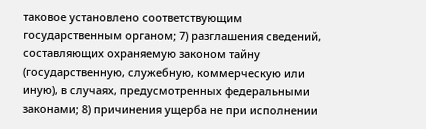таковое установлено соответствующим государственным органом; 7) разглашения сведений, составляющих охраняемую законом тайну (государственную, служебную, коммерческую или иную), в случаях, предусмотренных федеральными законами; 8) причинения ущерба не при исполнении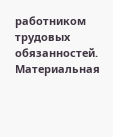работником трудовых обязанностей. Материальная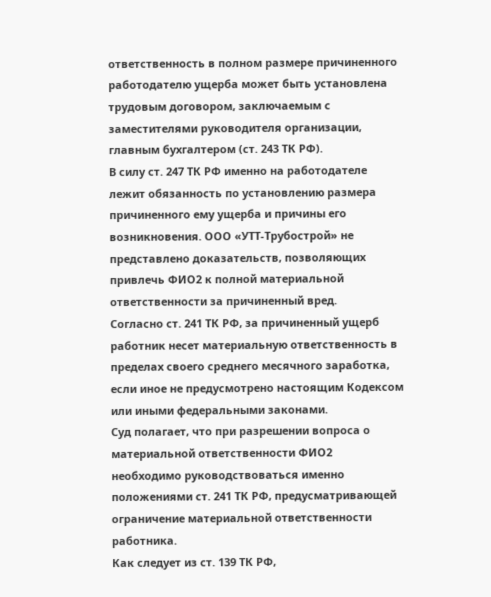ответственность в полном размере причиненного работодателю ущерба может быть установлена трудовым договором, заключаемым с заместителями руководителя организации, главным бухгалтером (ст. 243 ТК РФ).
В силу ст. 247 ТК РФ именно на работодателе лежит обязанность по установлению размера причиненного ему ущерба и причины его возникновения. ООО «УТТ-Трубострой» не представлено доказательств, позволяющих привлечь ФИО2 к полной материальной ответственности за причиненный вред.
Согласно ст. 241 ТК РФ, за причиненный ущерб работник несет материальную ответственность в пределах своего среднего месячного заработка, если иное не предусмотрено настоящим Кодексом или иными федеральными законами.
Суд полагает, что при разрешении вопроса о материальной ответственности ФИО2 необходимо руководствоваться именно положениями ст. 241 ТК РФ, предусматривающей ограничение материальной ответственности работника.
Как следует из ст. 139 ТК РФ,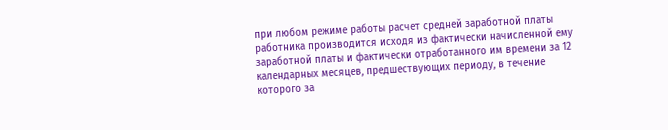при любом режиме работы расчет средней заработной платы работника производится исходя из фактически начисленной ему заработной платы и фактически отработанного им времени за 12 календарных месяцев, предшествующих периоду, в течение которого за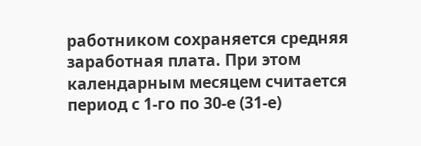работником сохраняется средняя заработная плата. При этом календарным месяцем считается период с 1-го по 30-е (31-е)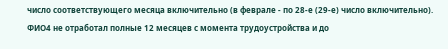число соответствующего месяца включительно (в феврале - по 28-е (29-е) число включительно).
ФИО4 не отработал полные 12 месяцев с момента трудоустройства и до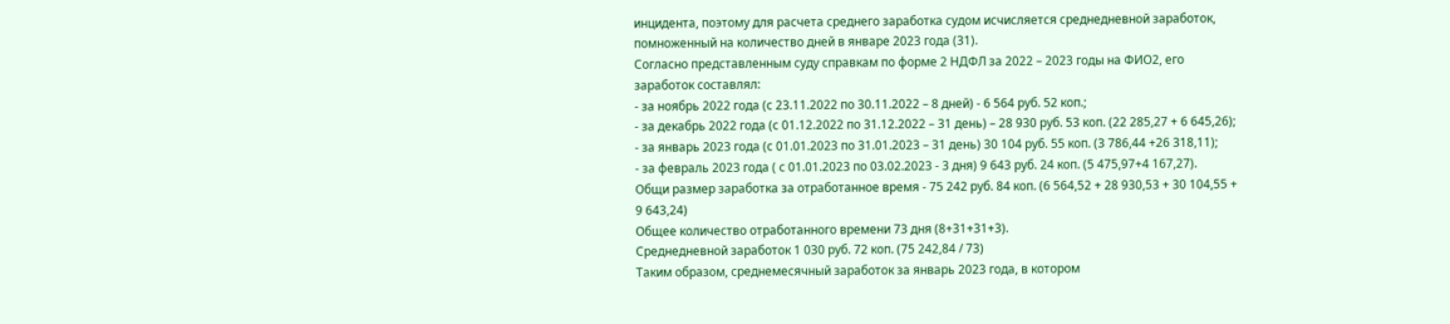инцидента, поэтому для расчета среднего заработка судом исчисляется среднедневной заработок, помноженный на количество дней в январе 2023 года (31).
Согласно представленным суду справкам по форме 2 НДФЛ за 2022 – 2023 годы на ФИО2, его заработок составлял:
- за ноябрь 2022 года (с 23.11.2022 по 30.11.2022 – 8 дней) - 6 564 руб. 52 коп.;
- за декабрь 2022 года (с 01.12.2022 по 31.12.2022 – 31 день) – 28 930 руб. 53 коп. (22 285,27 + 6 645,26);
- за январь 2023 года (с 01.01.2023 по 31.01.2023 – 31 день) 30 104 руб. 55 коп. (3 786,44 +26 318,11);
- за февраль 2023 года ( с 01.01.2023 по 03.02.2023 - 3 дня) 9 643 руб. 24 коп. (5 475,97+4 167,27).
Общи размер заработка за отработанное время - 75 242 руб. 84 коп. (6 564,52 + 28 930,53 + 30 104,55 + 9 643,24)
Общее количество отработанного времени 73 дня (8+31+31+3).
Среднедневной заработок 1 030 руб. 72 коп. (75 242,84 / 73)
Таким образом, среднемесячный заработок за январь 2023 года, в котором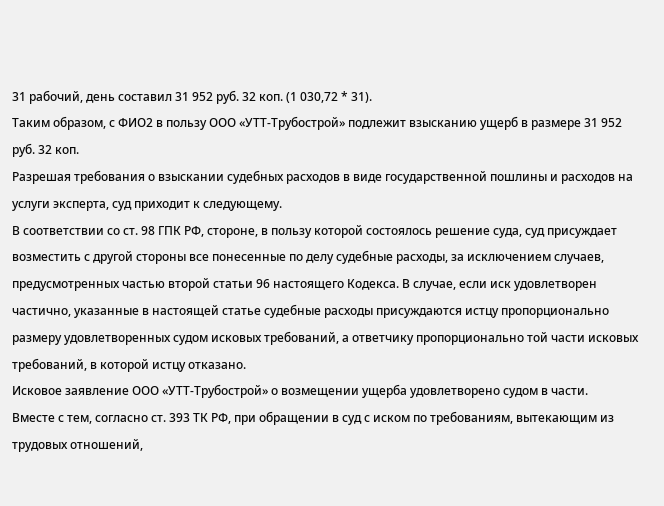31 рабочий, день составил 31 952 руб. 32 коп. (1 030,72 * 31).
Таким образом, с ФИО2 в пользу ООО «УТТ-Трубострой» подлежит взысканию ущерб в размере 31 952 руб. 32 коп.
Разрешая требования о взыскании судебных расходов в виде государственной пошлины и расходов на услуги эксперта, суд приходит к следующему.
В соответствии со ст. 98 ГПК РФ, стороне, в пользу которой состоялось решение суда, суд присуждает возместить с другой стороны все понесенные по делу судебные расходы, за исключением случаев, предусмотренных частью второй статьи 96 настоящего Кодекса. В случае, если иск удовлетворен частично, указанные в настоящей статье судебные расходы присуждаются истцу пропорционально размеру удовлетворенных судом исковых требований, а ответчику пропорционально той части исковых требований, в которой истцу отказано.
Исковое заявление ООО «УТТ-Трубострой» о возмещении ущерба удовлетворено судом в части.
Вместе с тем, согласно ст. 393 ТК РФ, при обращении в суд с иском по требованиям, вытекающим из трудовых отношений,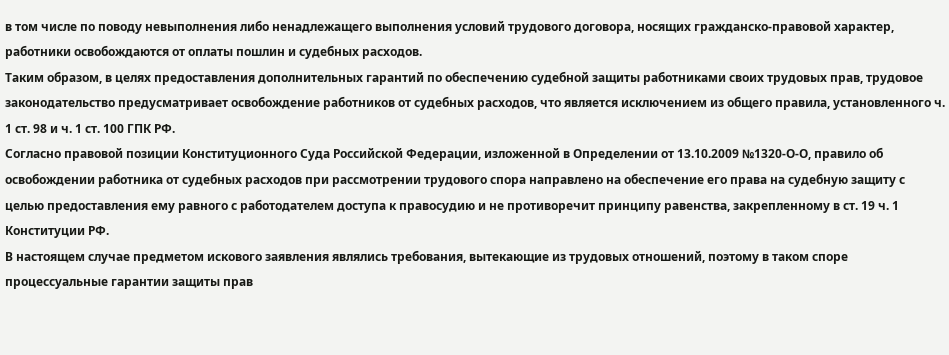в том числе по поводу невыполнения либо ненадлежащего выполнения условий трудового договора, носящих гражданско-правовой характер, работники освобождаются от оплаты пошлин и судебных расходов.
Таким образом, в целях предоставления дополнительных гарантий по обеспечению судебной защиты работниками своих трудовых прав, трудовое законодательство предусматривает освобождение работников от судебных расходов, что является исключением из общего правила, установленного ч. 1 ст. 98 и ч. 1 ст. 100 ГПК РФ.
Согласно правовой позиции Конституционного Суда Российской Федерации, изложенной в Определении от 13.10.2009 №1320-О-О, правило об освобождении работника от судебных расходов при рассмотрении трудового спора направлено на обеспечение его права на судебную защиту с целью предоставления ему равного с работодателем доступа к правосудию и не противоречит принципу равенства, закрепленному в ст. 19 ч. 1 Конституции РФ.
В настоящем случае предметом искового заявления являлись требования, вытекающие из трудовых отношений, поэтому в таком споре процессуальные гарантии защиты прав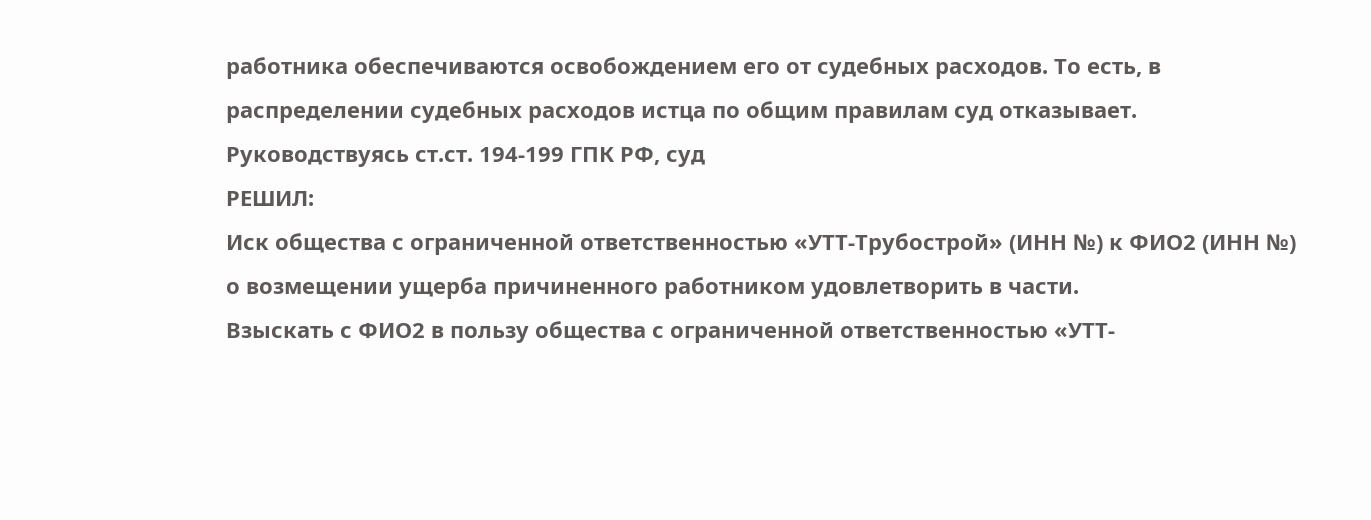работника обеспечиваются освобождением его от судебных расходов. То есть, в распределении судебных расходов истца по общим правилам суд отказывает.
Руководствуясь ст.ст. 194-199 ГПК РФ, суд
РЕШИЛ:
Иск общества с ограниченной ответственностью «УТТ-Трубострой» (ИНН №) к ФИО2 (ИНН №) о возмещении ущерба причиненного работником удовлетворить в части.
Взыскать с ФИО2 в пользу общества с ограниченной ответственностью «УТТ-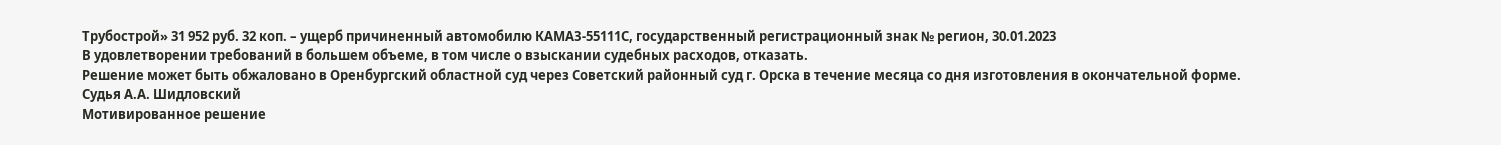Трубострой» 31 952 руб. 32 коп. – ущерб причиненный автомобилю КАМАЗ-55111С, государственный регистрационный знак № регион, 30.01.2023
В удовлетворении требований в большем объеме, в том числе о взыскании судебных расходов, отказать.
Решение может быть обжаловано в Оренбургский областной суд через Советский районный суд г. Орска в течение месяца со дня изготовления в окончательной форме.
Судья А.А. Шидловский
Мотивированное решение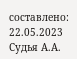составлено: 22.05.2023
Судья А.А.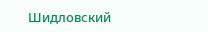Шидловский